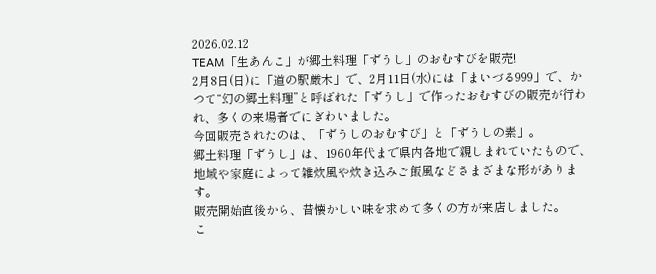2026.02.12
TEAM「生あんこ」が郷土料理「ずうし」のおむすびを販売!
2月8日(日)に「道の駅厳木」で、2月11日(水)には「まいづる999」で、かつて“幻の郷土料理”と呼ばれた「ずうし」で作ったおむすびの販売が行われ、多くの来場者でにぎわいました。
今回販売されたのは、「ずうしのおむすび」と「ずうしの素」。
郷土料理「ずうし」は、1960年代まで県内各地で親しまれていたもので、地域や家庭によって雑炊風や炊き込みご飯風などさまざまな形があります。
販売開始直後から、昔懐かしい味を求めて多くの方が来店しました。
こ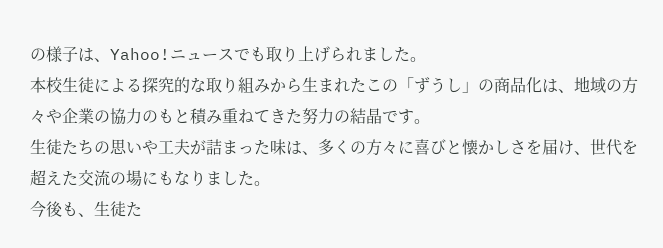の様子は、Yahoo!ニュースでも取り上げられました。
本校生徒による探究的な取り組みから生まれたこの「ずうし」の商品化は、地域の方々や企業の協力のもと積み重ねてきた努力の結晶です。
生徒たちの思いや工夫が詰まった味は、多くの方々に喜びと懐かしさを届け、世代を超えた交流の場にもなりました。
今後も、生徒た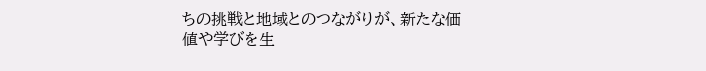ちの挑戦と地域とのつながりが、新たな価値や学びを生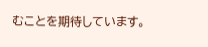むことを期待しています。